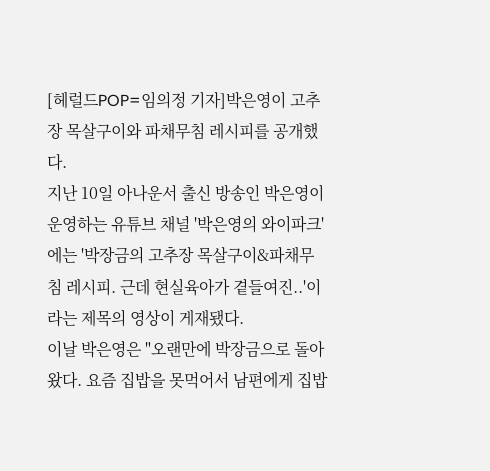[헤럴드POP=임의정 기자]박은영이 고추장 목살구이와 파채무침 레시피를 공개했다.
지난 10일 아나운서 출신 방송인 박은영이 운영하는 유튜브 채널 '박은영의 와이파크'에는 '박장금의 고추장 목살구이&파채무침 레시피. 근데 현실육아가 곁들여진..'이라는 제목의 영상이 게재됐다.
이날 박은영은 "오랜만에 박장금으로 돌아왔다. 요즘 집밥을 못먹어서 남편에게 집밥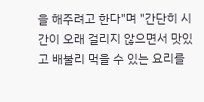을 해주려고 한다"며 "간단히 시간이 오래 걸리지 않으면서 맛있고 배불리 먹을 수 있는 요리를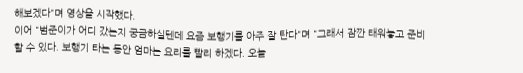해보겠다"며 영상을 시작했다.
이어 "범준이가 어디 갔는지 궁금하실텐데 요즘 보행기를 아주 잘 탄다"며 "그래서 잠깐 태워놓고 준비할 수 있다. 보행기 타는 동안 엄마는 요리를 빨리 하겠다. 오늘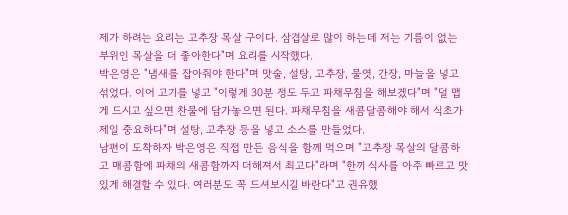제가 하려는 요리는 고추장 목살 구이다. 삼겹살로 많이 하는데 저는 기름이 없는 부위인 목살을 더 좋아한다"며 요리를 시작했다.
박은영은 "냄새를 잡아줘야 한다"며 맛술, 설탕, 고추장, 물엿, 간장, 마늘을 넣고 섞었다. 이어 고기를 넣고 "이렇게 30분 정도 두고 파채무침을 해보겠다"며 "덜 맵게 드시고 싶으면 찬물에 담가놓으면 된다. 파채무침을 새콤달콤해야 해서 식초가 제일 중요하다"며 설탕, 고추장 등을 넣고 소스를 만들었다.
남편이 도착하자 박은영은 직접 만든 음식을 함께 먹으며 "고추장 목살의 달콤하고 매콤함에 파채의 새콤함까지 더해져서 최고다"라며 "한끼 식사를 아주 빠르고 맛있게 해결할 수 있다. 여러분도 꼭 드셔보시길 바란다"고 권유했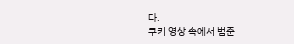다.
쿠키 영상 속에서 범준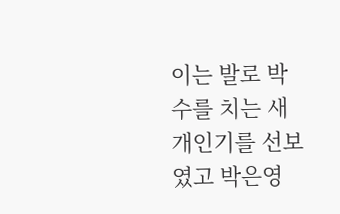이는 발로 박수를 치는 새 개인기를 선보였고 박은영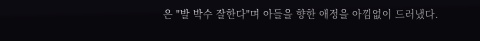은 "발 박수 잘한다"며 아들을 향한 애정을 아낌없이 드러냈다.